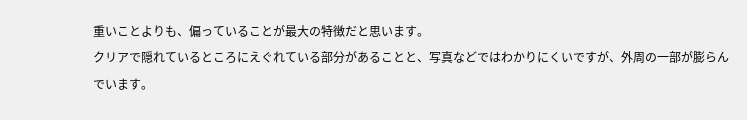重いことよりも、偏っていることが最大の特徴だと思います。
クリアで隠れているところにえぐれている部分があることと、写真などではわかりにくいですが、外周の一部が膨らんでいます。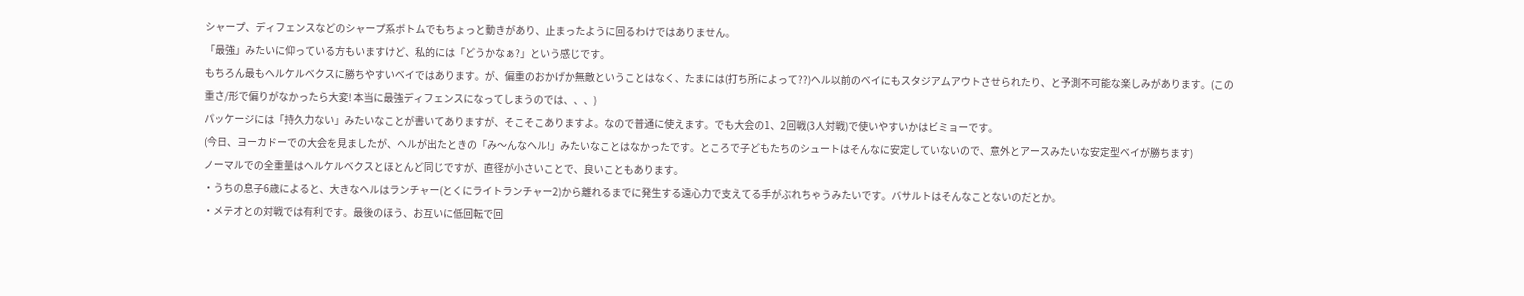シャープ、ディフェンスなどのシャープ系ボトムでもちょっと動きがあり、止まったように回るわけではありません。
「最強」みたいに仰っている方もいますけど、私的には「どうかなぁ?」という感じです。
もちろん最もヘルケルベクスに勝ちやすいベイではあります。が、偏重のおかげか無敵ということはなく、たまには(打ち所によって??)ヘル以前のベイにもスタジアムアウトさせられたり、と予測不可能な楽しみがあります。(この重さ/形で偏りがなかったら大変! 本当に最強ディフェンスになってしまうのでは、、、)
パッケージには「持久力ない」みたいなことが書いてありますが、そこそこありますよ。なので普通に使えます。でも大会の1、2回戦(3人対戦)で使いやすいかはビミョーです。
(今日、ヨーカドーでの大会を見ましたが、ヘルが出たときの「み〜んなヘル!」みたいなことはなかったです。ところで子どもたちのシュートはそんなに安定していないので、意外とアースみたいな安定型ベイが勝ちます)
ノーマルでの全重量はヘルケルベクスとほとんど同じですが、直径が小さいことで、良いこともあります。
・うちの息子6歳によると、大きなヘルはランチャー(とくにライトランチャー2)から離れるまでに発生する遠心力で支えてる手がぶれちゃうみたいです。バサルトはそんなことないのだとか。
・メテオとの対戦では有利です。最後のほう、お互いに低回転で回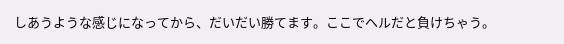しあうような感じになってから、だいだい勝てます。ここでヘルだと負けちゃう。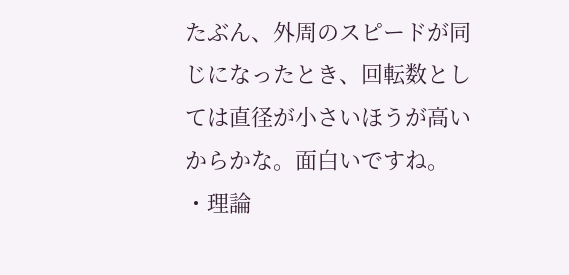たぶん、外周のスピードが同じになったとき、回転数としては直径が小さいほうが高いからかな。面白いですね。
・理論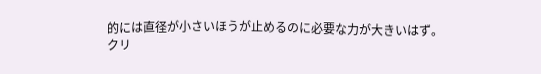的には直径が小さいほうが止めるのに必要な力が大きいはず。
クリ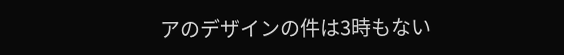アのデザインの件は3時もない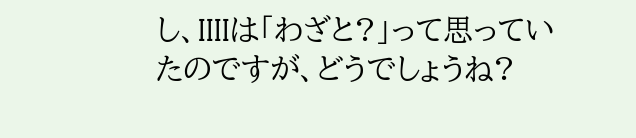し、IIIIは「わざと?」って思っていたのですが、どうでしょうね?